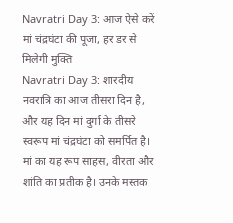Navratri Day 3: आज ऐसे करें मां चंद्रघंटा की पूजा, हर डर से मिलेगी मुक्ति
Navratri Day 3: शारदीय नवरात्रि का आज तीसरा दिन है, और यह दिन मां दुर्गा के तीसरे स्वरूप मां चंद्रघंटा को समर्पित है। मां का यह रूप साहस, वीरता और शांति का प्रतीक है। उनके मस्तक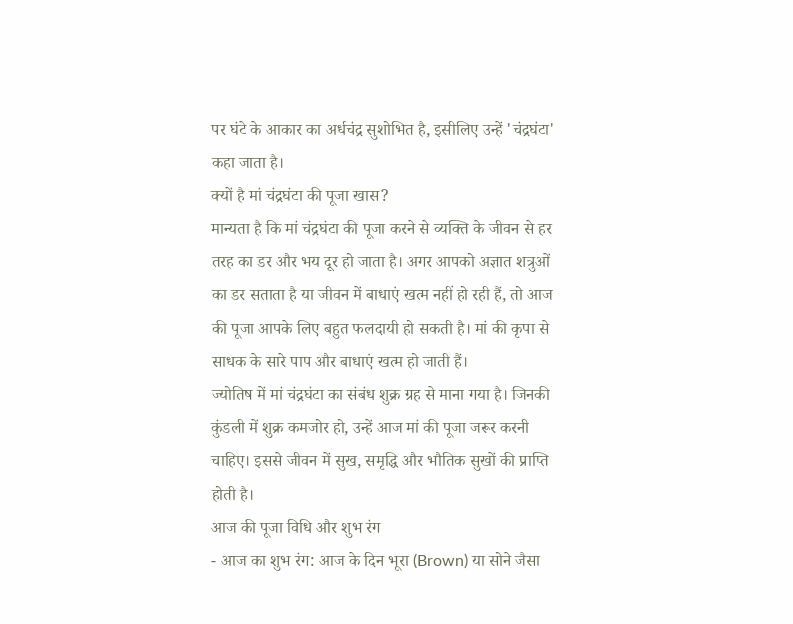पर घंटे के आकार का अर्धचंद्र सुशोभित है, इसीलिए उन्हें 'चंद्रघंटा' कहा जाता है।
क्यों है मां चंद्रघंटा की पूजा खास?
मान्यता है कि मां चंद्रघंटा की पूजा करने से व्यक्ति के जीवन से हर तरह का डर और भय दूर हो जाता है। अगर आपको अज्ञात शत्रुओं का डर सताता है या जीवन में बाधाएं खत्म नहीं हो रही हैं, तो आज की पूजा आपके लिए बहुत फलदायी हो सकती है। मां की कृपा से साधक के सारे पाप और बाधाएं खत्म हो जाती हैं।
ज्योतिष में मां चंद्रघंटा का संबंध शुक्र ग्रह से माना गया है। जिनकी कुंडली में शुक्र कमजोर हो, उन्हें आज मां की पूजा जरूर करनी चाहिए। इससे जीवन में सुख, समृद्धि और भौतिक सुखों की प्राप्ति होती है।
आज की पूजा विधि और शुभ रंग
- आज का शुभ रंग: आज के दिन भूरा (Brown) या सोने जैसा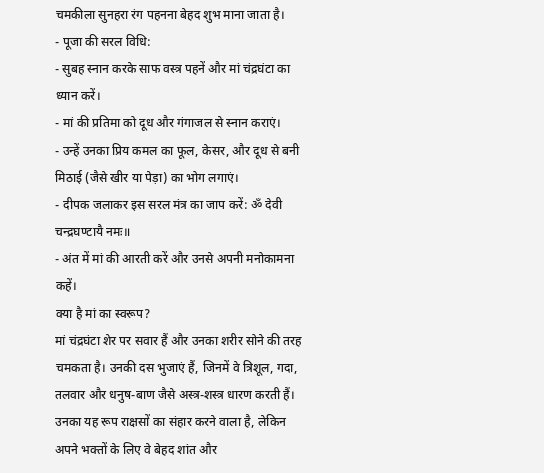चमकीला सुनहरा रंग पहनना बेहद शुभ माना जाता है।
- पूजा की सरल विधि:
- सुबह स्नान करके साफ वस्त्र पहनें और मां चंद्रघंटा का ध्यान करें।
- मां की प्रतिमा को दूध और गंगाजल से स्नान कराएं।
- उन्हें उनका प्रिय कमल का फूल, केसर, और दूध से बनी मिठाई (जैसे खीर या पेड़ा) का भोग लगाएं।
- दीपक जलाकर इस सरल मंत्र का जाप करें: ॐ देवी चन्द्रघण्टायै नमः॥
- अंत में मां की आरती करें और उनसे अपनी मनोकामना कहें।
क्या है मां का स्वरूप?
मां चंद्रघंटा शेर पर सवार हैं और उनका शरीर सोने की तरह चमकता है। उनकी दस भुजाएं हैं, जिनमें वे त्रिशूल, गदा, तलवार और धनुष-बाण जैसे अस्त्र-शस्त्र धारण करती हैं। उनका यह रूप राक्षसों का संहार करने वाला है, लेकिन अपने भक्तों के लिए वे बेहद शांत और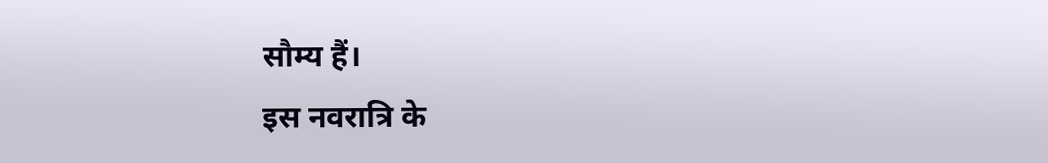सौम्य हैं।
इस नवरात्रि के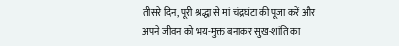तीसरे दिन, पूरी श्रद्धा से मां चंद्रघंटा की पूजा करें और अपने जीवन को भय-मुक्त बनाकर सुख-शांति का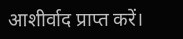आशीर्वाद प्राप्त करें।